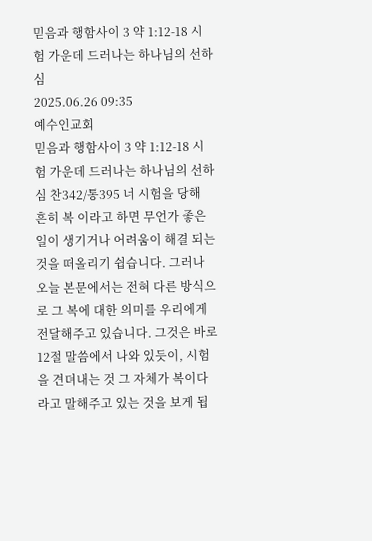믿음과 행함사이 3 약 1:12-18 시험 가운데 드러나는 하나님의 선하심
2025.06.26 09:35
예수인교회
믿음과 행함사이 3 약 1:12-18 시험 가운데 드러나는 하나님의 선하심 찬342/통395 너 시험을 당해
흔히 복 이라고 하면 무언가 좋은 일이 생기거나 어려움이 해결 되는 것을 떠올리기 쉽습니다. 그러나 오늘 본문에서는 전혀 다른 방식으로 그 복에 대한 의미를 우리에게 전달해주고 있습니다. 그것은 바로 12절 말씀에서 나와 있듯이, 시험을 견뎌내는 것 그 자체가 복이다 라고 말해주고 있는 것을 보게 됩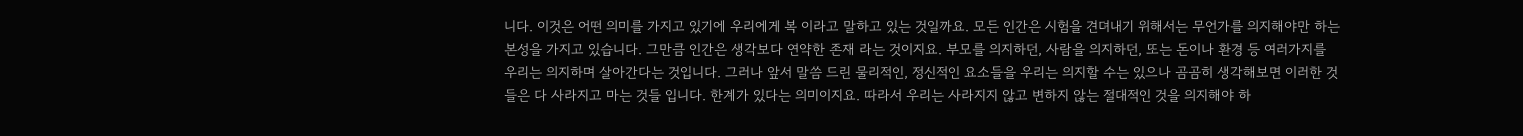니다. 이것은 어떤 의미를 가지고 있기에 우리에게 복 이라고 말하고 있는 것일까요. 모든 인간은 시험을 견뎌내기 위해서는 무언가를 의지해야만 하는 본성을 가지고 있습니다. 그만큼 인간은 생각보다 연약한 존재 라는 것이지요. 부모를 의지하던, 사람을 의지하던, 또는 돈이나 환경 등 여러가지를 우리는 의지하며 살아간다는 것입니다. 그러나 앞서 말씀 드린 물리적인, 정신적인 요소들을 우리는 의지할 수는 있으나 곰곰히 생각해보면 이러한 것들은 다 사라지고 마는 것들 입니다. 한계가 있다는 의미이지요. 따라서 우리는 사라지지 않고 변하지 않는 절대적인 것을 의지해야 하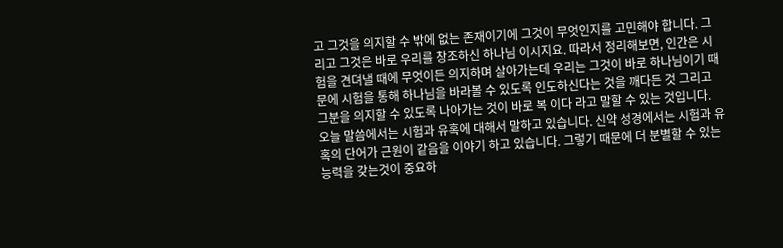고 그것을 의지할 수 밖에 없는 존재이기에 그것이 무엇인지를 고민해야 합니다. 그리고 그것은 바로 우리를 창조하신 하나님 이시지요. 따라서 정리해보면, 인간은 시험을 견뎌낼 때에 무엇이든 의지하며 살아가는데 우리는 그것이 바로 하나님이기 때문에 시험을 통해 하나님을 바라볼 수 있도록 인도하신다는 것을 깨다든 것 그리고 그분을 의지할 수 있도록 나아가는 것이 바로 복 이다 라고 말할 수 있는 것입니다.
오늘 말씀에서는 시험과 유혹에 대해서 말하고 있습니다. 신약 성경에서는 시험과 유혹의 단어가 근원이 같음을 이야기 하고 있습니다. 그렇기 때문에 더 분별할 수 있는 능력을 갖는것이 중요하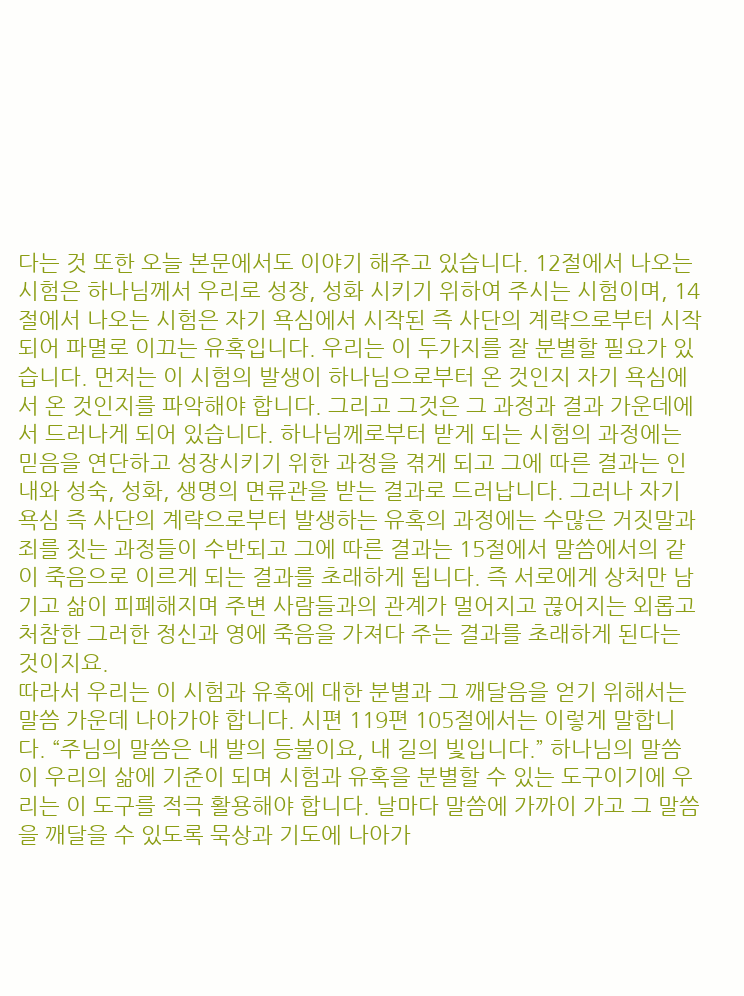다는 것 또한 오늘 본문에서도 이야기 해주고 있습니다. 12절에서 나오는 시험은 하나님께서 우리로 성장, 성화 시키기 위하여 주시는 시험이며, 14절에서 나오는 시험은 자기 욕심에서 시작된 즉 사단의 계략으로부터 시작되어 파멸로 이끄는 유혹입니다. 우리는 이 두가지를 잘 분별할 필요가 있습니다. 먼저는 이 시험의 발생이 하나님으로부터 온 것인지 자기 욕심에서 온 것인지를 파악해야 합니다. 그리고 그것은 그 과정과 결과 가운데에서 드러나게 되어 있습니다. 하나님께로부터 받게 되는 시험의 과정에는 믿음을 연단하고 성장시키기 위한 과정을 겪게 되고 그에 따른 결과는 인내와 성숙, 성화, 생명의 면류관을 받는 결과로 드러납니다. 그러나 자기 욕심 즉 사단의 계략으로부터 발생하는 유혹의 과정에는 수많은 거짓말과 죄를 짓는 과정들이 수반되고 그에 따른 결과는 15절에서 말씀에서의 같이 죽음으로 이르게 되는 결과를 초래하게 됩니다. 즉 서로에게 상처만 남기고 삶이 피폐해지며 주변 사람들과의 관계가 멀어지고 끊어지는 외롭고 처참한 그러한 정신과 영에 죽음을 가져다 주는 결과를 초래하게 된다는 것이지요.
따라서 우리는 이 시험과 유혹에 대한 분별과 그 깨달음을 얻기 위해서는 말씀 가운데 나아가야 합니다. 시편 119편 105절에서는 이렇게 말합니다. “주님의 말씀은 내 발의 등불이요, 내 길의 빛입니다.” 하나님의 말씀이 우리의 삶에 기준이 되며 시험과 유혹을 분별할 수 있는 도구이기에 우리는 이 도구를 적극 활용해야 합니다. 날마다 말씀에 가까이 가고 그 말씀을 깨달을 수 있도록 묵상과 기도에 나아가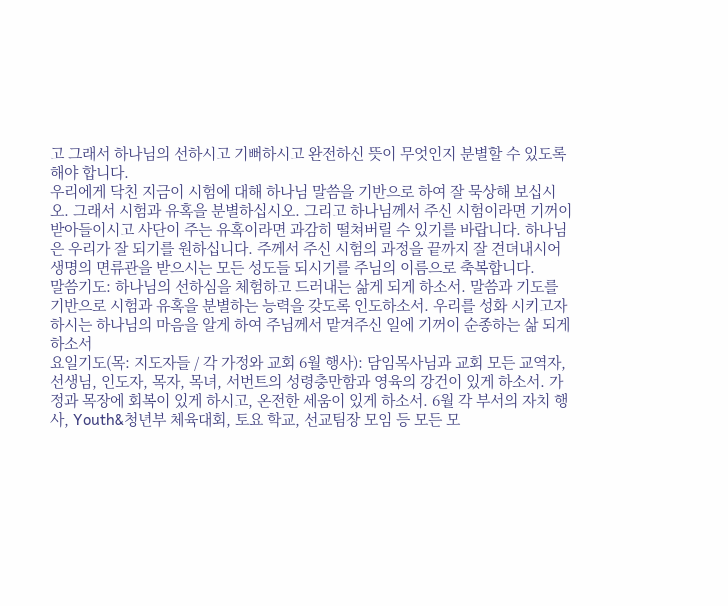고 그래서 하나님의 선하시고 기뻐하시고 완전하신 뜻이 무엇인지 분별할 수 있도록 해야 합니다.
우리에게 닥친 지금이 시험에 대해 하나님 말씀을 기반으로 하여 잘 묵상해 보십시오. 그래서 시험과 유혹을 분별하십시오. 그리고 하나님께서 주신 시험이라면 기꺼이 받아들이시고 사단이 주는 유혹이라면 과감히 떨쳐버릴 수 있기를 바랍니다. 하나님은 우리가 잘 되기를 원하십니다. 주께서 주신 시험의 과정을 끝까지 잘 견뎌내시어 생명의 면류관을 받으시는 모든 성도들 되시기를 주님의 이름으로 축복합니다.
말씀기도: 하나님의 선하심을 체험하고 드러내는 삶게 되게 하소서. 말씀과 기도를 기반으로 시험과 유혹을 분별하는 능력을 갖도록 인도하소서. 우리를 성화 시키고자 하시는 하나님의 마음을 알게 하여 주님께서 맡겨주신 일에 기꺼이 순종하는 삶 되게 하소서
요일기도(목: 지도자들 / 각 가정와 교회 6월 행사): 담임목사님과 교회 모든 교역자, 선생님, 인도자, 목자, 목녀, 서번트의 성령충만함과 영육의 강건이 있게 하소서. 가정과 목장에 회복이 있게 하시고, 온전한 세움이 있게 하소서. 6월 각 부서의 자치 행사, Youth&청년부 체육대회, 토요 학교, 선교팀장 모임 등 모든 모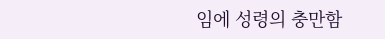임에 성령의 충만함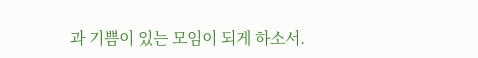과 기쁨이 있는 모임이 되게 하소서.